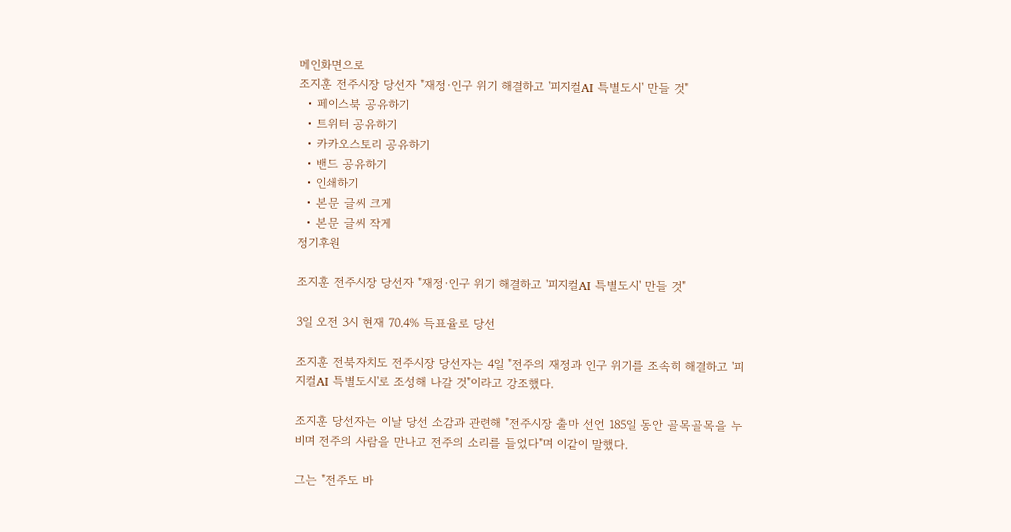메인화면으로
조지훈 전주시장 당선자 "재정·인구 위기 해결하고 '피지컬AI 특별도시' 만들 것"
  • 페이스북 공유하기
  • 트위터 공유하기
  • 카카오스토리 공유하기
  • 밴드 공유하기
  • 인쇄하기
  • 본문 글씨 크게
  • 본문 글씨 작게
정기후원

조지훈 전주시장 당선자 "재정·인구 위기 해결하고 '피지컬AI 특별도시' 만들 것"

3일 오전 3시 현재 70.4% 득표율로 당선

조지훈 전북자치도 전주시장 당선자는 4일 "전주의 재정과 인구 위기를 조속히 해결하고 '피지컬AI 특별도시'로 조성해 나갈 것"이라고 강조했다.

조지훈 당선자는 이날 당선 소감과 관련해 "전주시장 출마 선언 185일 동안 골목골목을 누비며 전주의 사람을 만나고 전주의 소리를 들었다"며 이같이 말했다.

그는 "전주도 바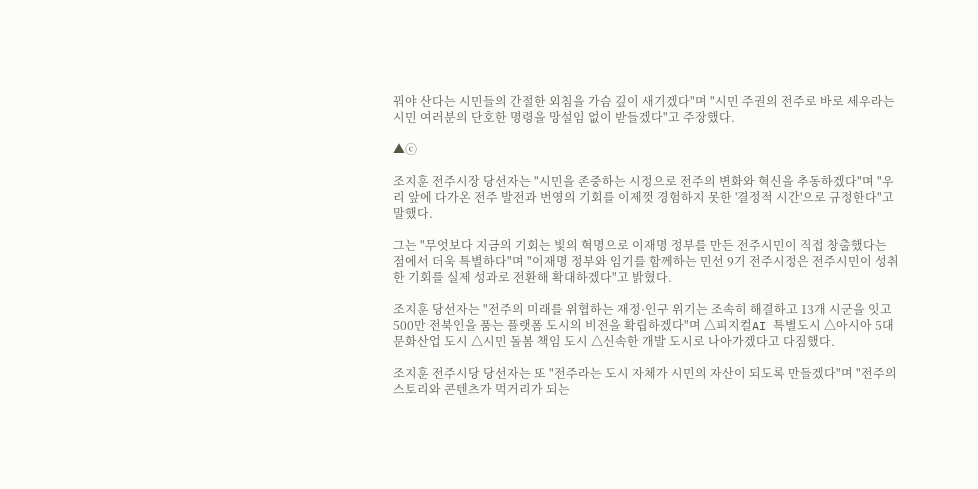꿔야 산다는 시민들의 간절한 외침을 가슴 깊이 새기겠다"며 "시민 주권의 전주로 바로 세우라는 시민 여러분의 단호한 명령을 망설임 없이 받들겠다"고 주장했다.

▲ⓒ

조지훈 전주시장 당선자는 "시민을 존중하는 시정으로 전주의 변화와 혁신을 추동하겠다"며 "우리 앞에 다가온 전주 발전과 번영의 기회를 이제껏 경험하지 못한 '결정적 시간'으로 규정한다"고 말했다.

그는 "무엇보다 지금의 기회는 빛의 혁명으로 이재명 정부를 만든 전주시민이 직접 창출했다는 점에서 더욱 특별하다"며 "이재명 정부와 임기를 함께하는 민선 9기 전주시정은 전주시민이 성취한 기회를 실제 성과로 전환해 확대하겠다"고 밝혔다.

조지훈 당선자는 "전주의 미래를 위협하는 재정·인구 위기는 조속히 해결하고 13개 시군을 잇고 500만 전북인을 품는 플랫폼 도시의 비전을 확립하겠다"며 △피지컬AI 특별도시 △아시아 5대 문화산업 도시 △시민 돌봄 책임 도시 △신속한 개발 도시로 나아가겠다고 다짐했다.

조지훈 전주시당 당선자는 또 "전주라는 도시 자체가 시민의 자산이 되도록 만들겠다"며 "전주의 스토리와 콘텐츠가 먹거리가 되는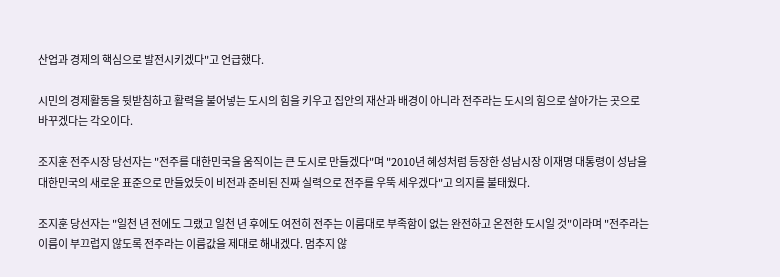산업과 경제의 핵심으로 발전시키겠다"고 언급했다.

시민의 경제활동을 뒷받침하고 활력을 불어넣는 도시의 힘을 키우고 집안의 재산과 배경이 아니라 전주라는 도시의 힘으로 살아가는 곳으로 바꾸겠다는 각오이다.

조지훈 전주시장 당선자는 "전주를 대한민국을 움직이는 큰 도시로 만들겠다"며 "2010년 혜성처럼 등장한 성남시장 이재명 대통령이 성남을 대한민국의 새로운 표준으로 만들었듯이 비전과 준비된 진짜 실력으로 전주를 우뚝 세우겠다"고 의지를 불태웠다.

조지훈 당선자는 "일천 년 전에도 그랬고 일천 년 후에도 여전히 전주는 이름대로 부족함이 없는 완전하고 온전한 도시일 것"이라며 "전주라는 이름이 부끄럽지 않도록 전주라는 이름값을 제대로 해내겠다. 멈추지 않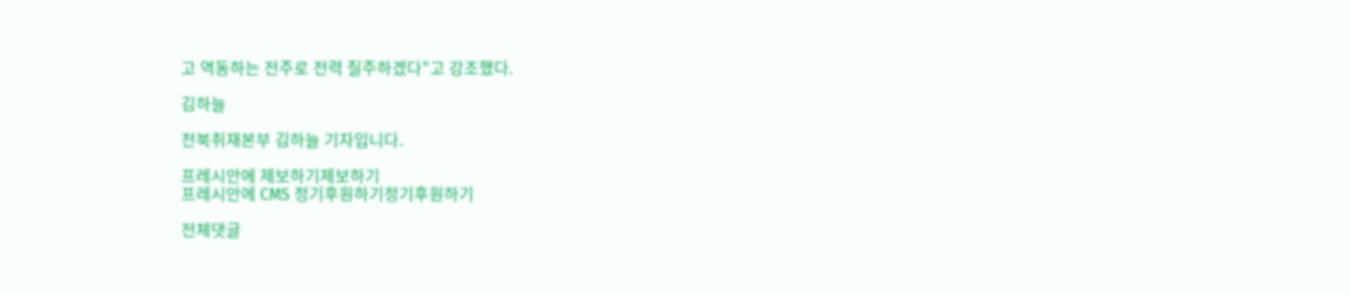고 역동하는 전주로 전력 질주하겠다"고 강조했다.

김하늘

전북취재본부 김하늘 기자입니다.

프레시안에 제보하기제보하기
프레시안에 CMS 정기후원하기정기후원하기

전체댓글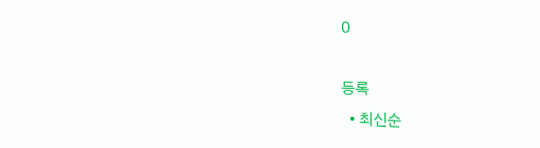0

등록
  • 최신순